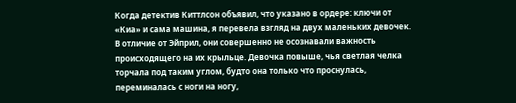Когда детектив Киттлсон объявил, что указано в ордере: ключи от «Киа» и сама машина, я перевела взгляд на двух маленьких девочек. В отличие от Эйприл, они совершенно не осознавали важность происходящего на их крыльце. Девочка повыше, чья светлая челка торчала под таким углом, будто она только что проснулась, переминалась с ноги на ногу,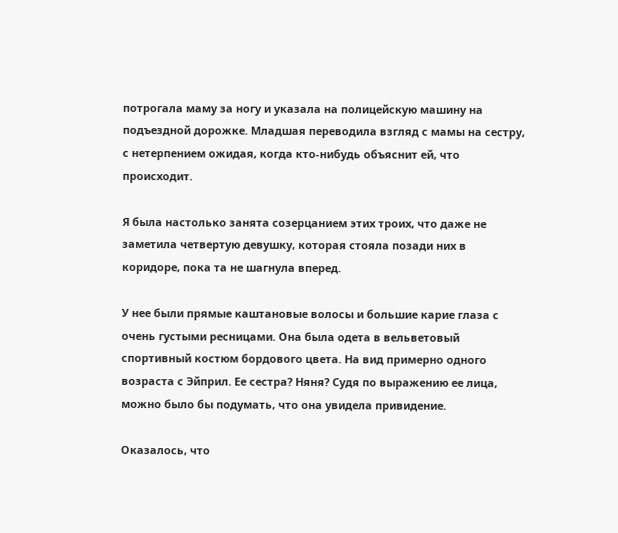потрогала маму за ногу и указала на полицейскую машину на подъездной дорожке. Младшая переводила взгляд с мамы на сестру, с нетерпением ожидая, когда кто-нибудь объяснит ей, что происходит.

Я была настолько занята созерцанием этих троих, что даже не заметила четвертую девушку, которая стояла позади них в коридоре, пока та не шагнула вперед.

У нее были прямые каштановые волосы и большие карие глаза с очень густыми ресницами. Она была одета в вельветовый спортивный костюм бордового цвета. На вид примерно одного возраста с Эйприл. Ее сестра? Няня? Судя по выражению ее лица, можно было бы подумать, что она увидела привидение.

Оказалось, что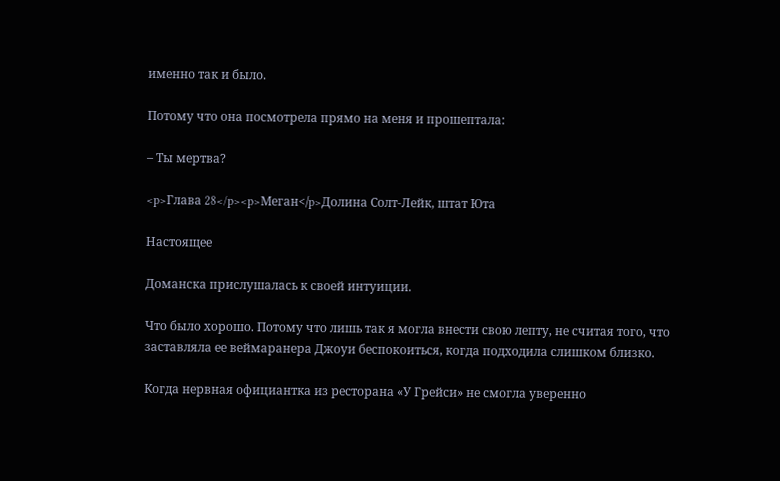именно так и было.

Потому что она посмотрела прямо на меня и прошептала:

– Ты мертва?

<p>Глава 28</p><p>Меган</p>Долина Солт-Лейк, штат Юта

Настоящее

Доманска прислушалась к своей интуиции.

Что было хорошо. Потому что лишь так я могла внести свою лепту, не считая того, что заставляла ее веймаранера Джоуи беспокоиться, когда подходила слишком близко.

Когда нервная официантка из ресторана «У Грейси» не смогла уверенно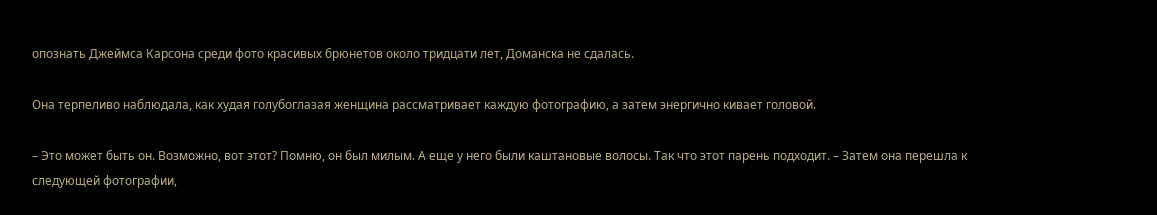опознать Джеймса Карсона среди фото красивых брюнетов около тридцати лет, Доманска не сдалась.

Она терпеливо наблюдала, как худая голубоглазая женщина рассматривает каждую фотографию, а затем энергично кивает головой.

– Это может быть он. Возможно, вот этот? Помню, он был милым. А еще у него были каштановые волосы. Так что этот парень подходит. – Затем она перешла к следующей фотографии,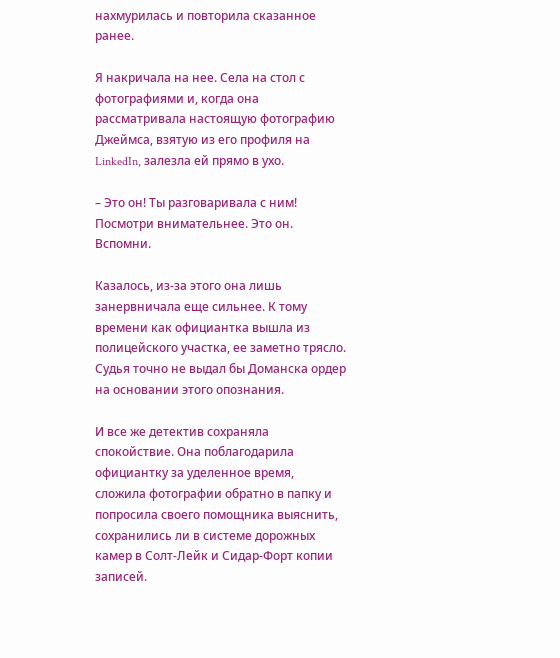нахмурилась и повторила сказанное ранее.

Я накричала на нее. Села на стол с фотографиями и, когда она рассматривала настоящую фотографию Джеймса, взятую из его профиля на LinkedIn, залезла ей прямо в ухо.

– Это он! Ты разговаривала с ним! Посмотри внимательнее. Это он. Вспомни.

Казалось, из-за этого она лишь занервничала еще сильнее. К тому времени как официантка вышла из полицейского участка, ее заметно трясло. Судья точно не выдал бы Доманска ордер на основании этого опознания.

И все же детектив сохраняла спокойствие. Она поблагодарила официантку за уделенное время, сложила фотографии обратно в папку и попросила своего помощника выяснить, сохранились ли в системе дорожных камер в Солт-Лейк и Сидар-Форт копии записей.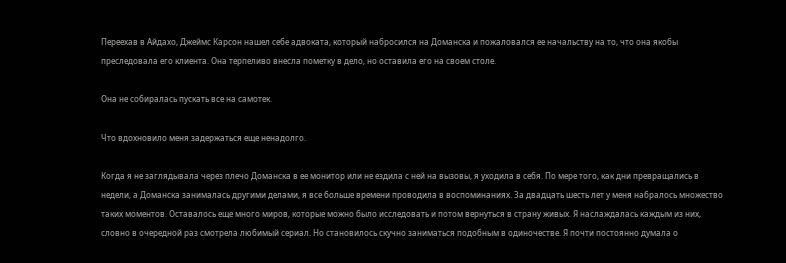Переехав в Айдахо, Джеймс Карсон нашел себе адвоката, который набросился на Доманска и пожаловался ее начальству на то, что она якобы преследовала его клиента. Она терпеливо внесла пометку в дело, но оставила его на своем столе.

Она не собиралась пускать все на самотек.

Что вдохновило меня задержаться еще ненадолго.

Когда я не заглядывала через плечо Доманска в ее монитор или не ездила с ней на вызовы, я уходила в себя. По мере того, как дни превращались в недели, а Доманска занималась другими делами, я все больше времени проводила в воспоминаниях. За двадцать шесть лет у меня набралось множество таких моментов. Оставалось еще много миров, которые можно было исследовать и потом вернуться в страну живых. Я наслаждалась каждым из них, словно в очередной раз смотрела любимый сериал. Но становилось скучно заниматься подобным в одиночестве. Я почти постоянно думала о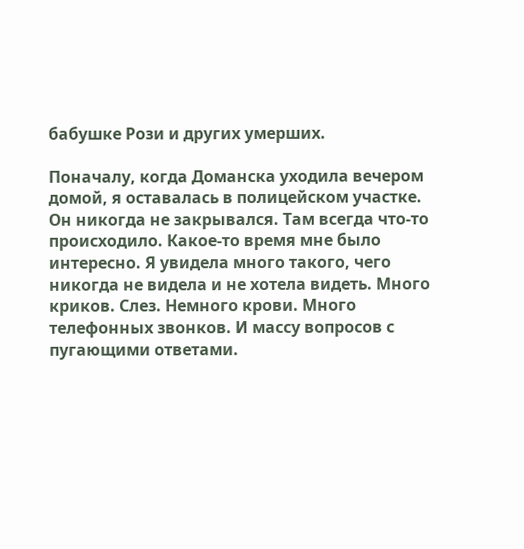бабушке Рози и других умерших.

Поначалу, когда Доманска уходила вечером домой, я оставалась в полицейском участке. Он никогда не закрывался. Там всегда что-то происходило. Какое-то время мне было интересно. Я увидела много такого, чего никогда не видела и не хотела видеть. Много криков. Слез. Немного крови. Много телефонных звонков. И массу вопросов с пугающими ответами.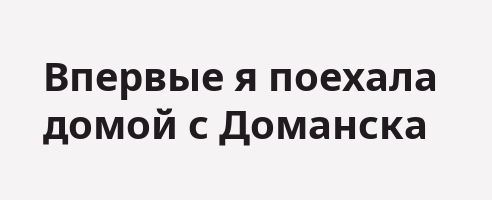Впервые я поехала домой с Доманска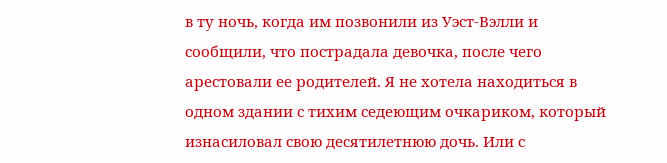в ту ночь, когда им позвонили из Уэст-Вэлли и сообщили, что пострадала девочка, после чего арестовали ее родителей. Я не хотела находиться в одном здании с тихим седеющим очкариком, который изнасиловал свою десятилетнюю дочь. Или с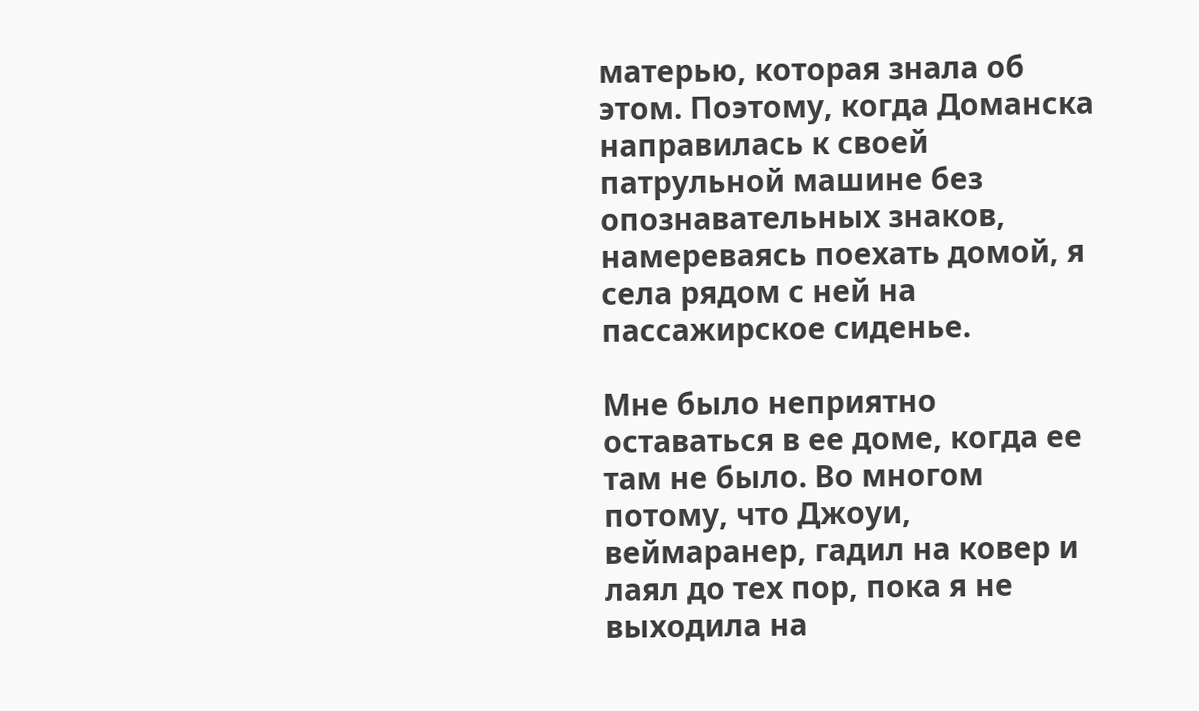матерью, которая знала об этом. Поэтому, когда Доманска направилась к своей патрульной машине без опознавательных знаков, намереваясь поехать домой, я села рядом с ней на пассажирское сиденье.

Мне было неприятно оставаться в ее доме, когда ее там не было. Во многом потому, что Джоуи, веймаранер, гадил на ковер и лаял до тех пор, пока я не выходила на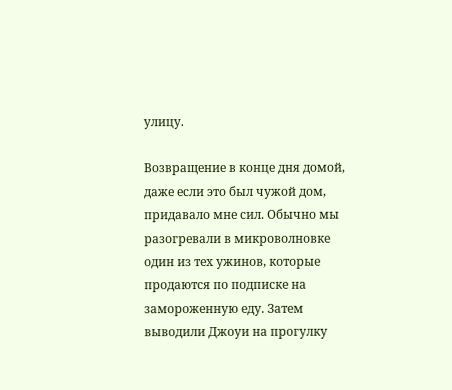улицу.

Возвращение в конце дня домой, даже если это был чужой дом, придавало мне сил. Обычно мы разогревали в микроволновке один из тех ужинов, которые продаются по подписке на замороженную еду. Затем выводили Джоуи на прогулку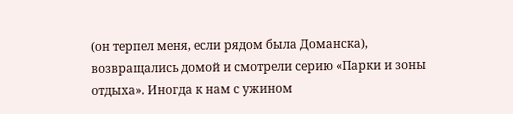(он терпел меня, если рядом была Доманска), возвращались домой и смотрели серию «Парки и зоны отдыха». Иногда к нам с ужином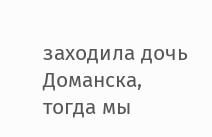заходила дочь Доманска, тогда мы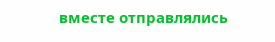вместе отправлялись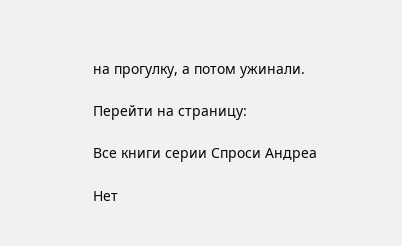на прогулку, а потом ужинали.

Перейти на страницу:

Все книги серии Спроси Андреа

Нет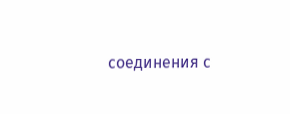соединения с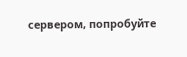сервером, попробуйте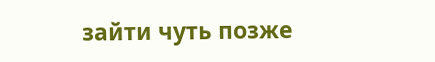зайти чуть позже